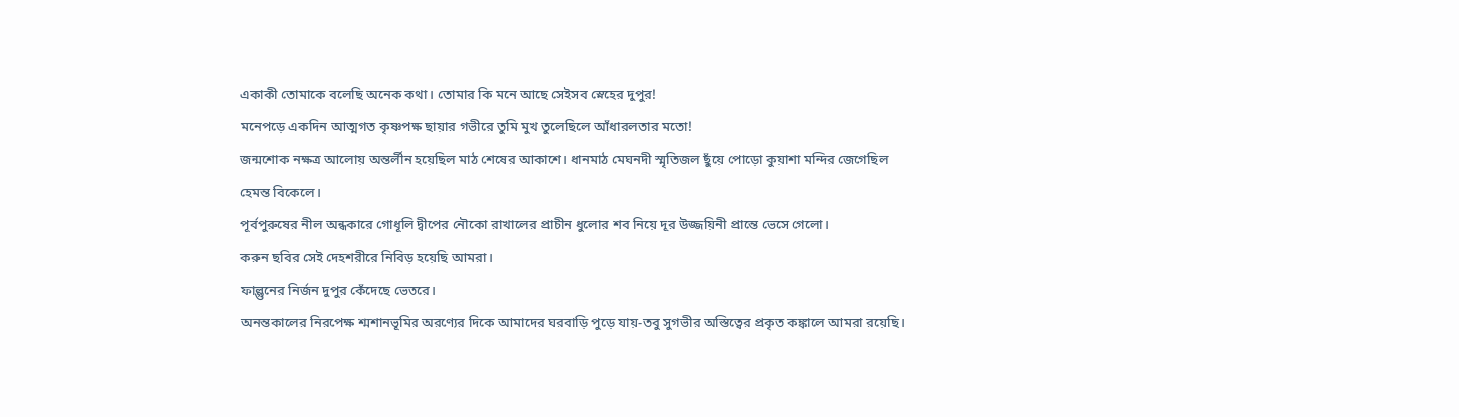একাকী তোমাকে বলেছি অনেক কথা। তোমার কি মনে আছে সেইসব স্নেহের দুপুর!
মনেপড়ে একদিন আত্মগত কৃষ্ণপক্ষ ছায়ার গভীরে তুমি মুখ তুলেছিলে আঁধারলতার মতো!
জন্মশোক নক্ষত্র আলোয় অন্তর্লীন হয়েছিল মাঠ শেষের আকাশে। ধানমাঠ মেঘনদী স্মৃতিজল ছুঁয়ে পোড়ো কুয়াশা মন্দির জেগেছিল হেমন্ত বিকেলে।
পূর্বপুরুষের নীল অন্ধকারে গোধূলি দ্বীপের নৌকো রাখালের প্রাচীন ধুলোর শব নিয়ে দূর উজ্জয়িনী প্রান্তে ভেসে গেলো।
করুন ছবির সেই দেহশরীরে নিবিড় হয়েছি আমরা।
ফাল্গুনের নির্জন দুপুর কেঁদেছে ভেতরে।
অনন্তকালের নিরপেক্ষ শ্মশানভূমির অরণ্যের দিকে আমাদের ঘরবাড়ি পুড়ে যায়-তবু সুগভীর অস্তিত্বের প্রকৃত কঙ্কালে আমরা রয়েছি।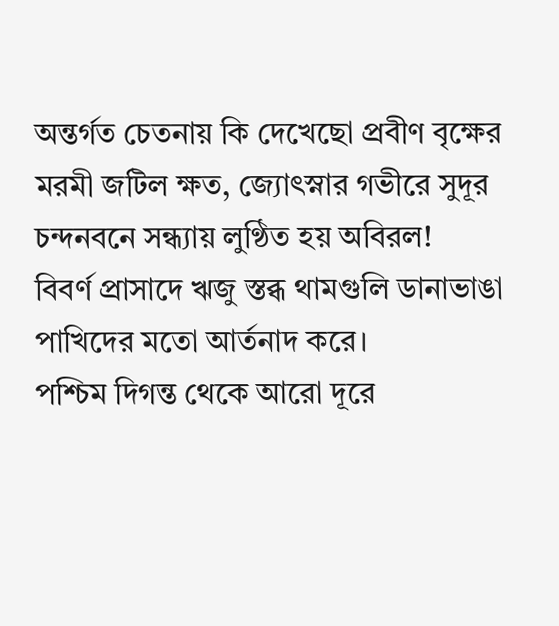অন্তর্গত চেতনায় কি দেখেছো প্রবীণ বৃক্ষের মরমী জটিল ক্ষত, জ্যোৎস্নার গভীরে সুদূর চন্দনবনে সন্ধ্যায় লুণ্ঠিত হয় অবিরল!
বিবর্ণ প্রাসাদে ঋজু স্তব্ধ থামগুলি ডানাভাঙা পাখিদের মতো আর্তনাদ করে।
পশ্চিম দিগন্ত থেকে আরো দূরে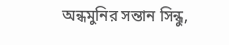অন্ধমুনির সন্তান সিন্ধু,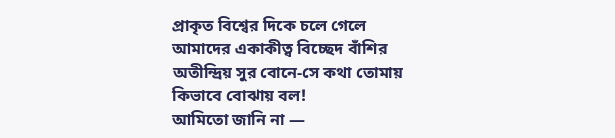প্রাকৃত বিশ্বের দিকে চলে গেলে আমাদের একাকীত্ব বিচ্ছেদ বাঁশির অতীন্দ্রিয় সুর বোনে-সে কথা তোমায় কিভাবে বোঝায় বল!
আমিতো জানি না —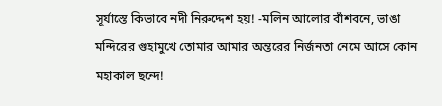সূর্যাস্তে কিভাবে নদী নিরুদ্দেশ হয়! -মলিন আলোর বাঁশবনে, ভাঙা মন্দিরের গুহামুখে তোমার আমার অন্তরের নির্জনতা নেমে আসে কোন মহাকাল ছন্দে!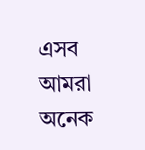এসব আমরা অনেক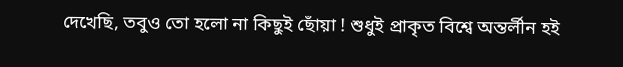দেখেছি, তবুও তো হলো না কিছুই ছোঁয়া ! শুধুই প্রাকৃত বিশ্বে অন্তর্লীন হই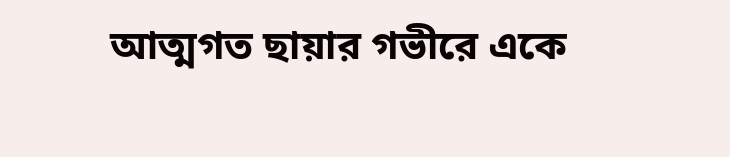আত্মগত ছায়ার গভীরে একে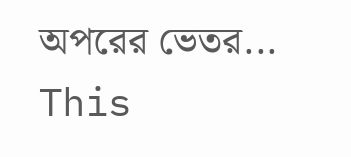অপরের ভেতর...
This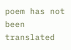poem has not been translated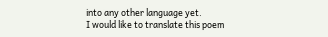into any other language yet.
I would like to translate this poem